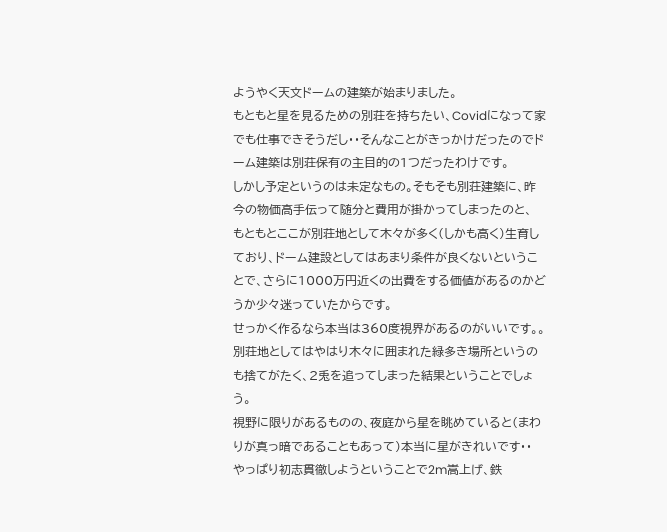ようやく天文ドームの建築が始まりました。
もともと星を見るための別荘を持ちたい、Covidになって家でも仕事できそうだし・・そんなことがきっかけだったのでドーム建築は別荘保有の主目的の1つだったわけです。
しかし予定というのは未定なもの。そもそも別荘建築に、昨今の物価高手伝って随分と費用が掛かってしまったのと、
もともとここが別荘地として木々が多く(しかも高く)生育しており、ドーム建設としてはあまり条件が良くないということで、さらに1000万円近くの出費をする価値があるのかどうか少々迷っていたからです。
せっかく作るなら本当は360度視界があるのがいいです。。
別荘地としてはやはり木々に囲まれた緑多き場所というのも捨てがたく、2兎を追ってしまった結果ということでしょう。
視野に限りがあるものの、夜庭から星を眺めていると(まわりが真っ暗であることもあって)本当に星がきれいです・・
やっぱり初志貫徹しようということで2m嵩上げ、鉄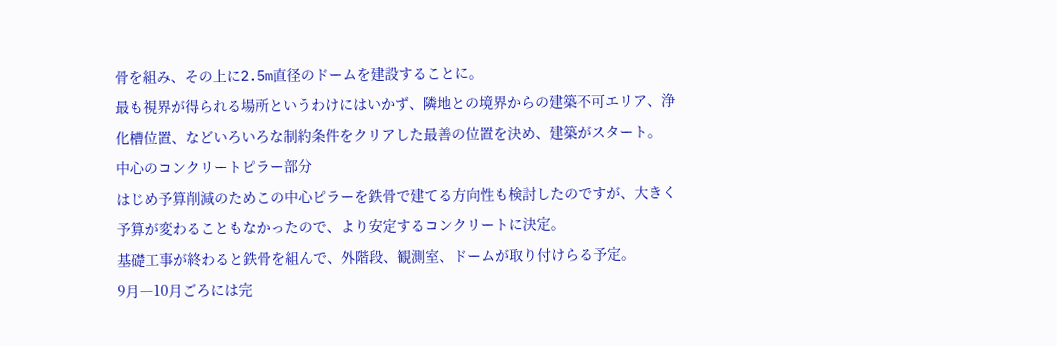骨を組み、その上に2.5m直径のドームを建設することに。
最も視界が得られる場所というわけにはいかず、隣地との境界からの建築不可エリア、浄化槽位置、などいろいろな制約条件をクリアした最善の位置を決め、建築がスタート。
中心のコンクリートピラー部分
はじめ予算削減のためこの中心ピラーを鉄骨で建てる方向性も検討したのですが、大きく予算が変わることもなかったので、より安定するコンクリートに決定。
基礎工事が終わると鉄骨を組んで、外階段、観測室、ドームが取り付けらる予定。
9月―10月ごろには完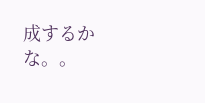成するかな。。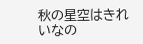秋の星空はきれいなの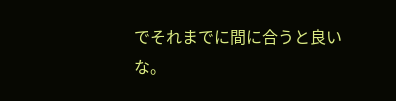でそれまでに間に合うと良いな。